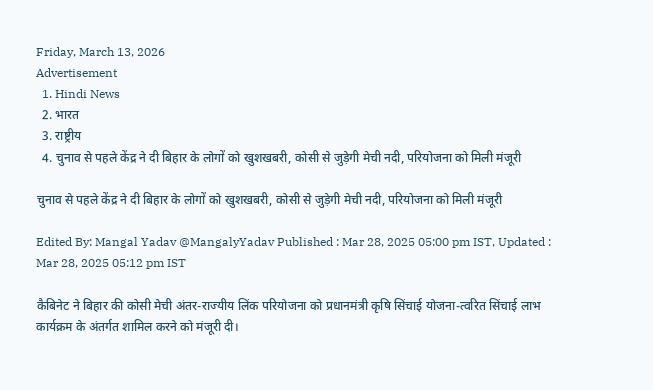Friday, March 13, 2026
Advertisement
  1. Hindi News
  2. भारत
  3. राष्ट्रीय
  4. चुनाव से पहले केंद्र ने दी बिहार के लोगों को खुशखबरी, कोसी से जुड़ेगी मेची नदी, परियोजना को मिली मंजूरी

चुनाव से पहले केंद्र ने दी बिहार के लोगों को खुशखबरी, कोसी से जुड़ेगी मेची नदी, परियोजना को मिली मंजूरी

Edited By: Mangal Yadav @MangalyYadav Published : Mar 28, 2025 05:00 pm IST, Updated : Mar 28, 2025 05:12 pm IST

कैबिनेट ने बिहार की कोसी मेची अंतर-राज्यीय लिंक परियोजना को प्रधानमंत्री कृषि सिंचाई योजना-त्वरित सिंचाई लाभ कार्यक्रम के अंतर्गत शामिल करने को मंजूरी दी।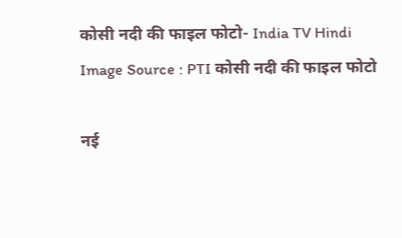कोसी नदी की फाइल फोटो- India TV Hindi
Image Source : PTI कोसी नदी की फाइल फोटो

नई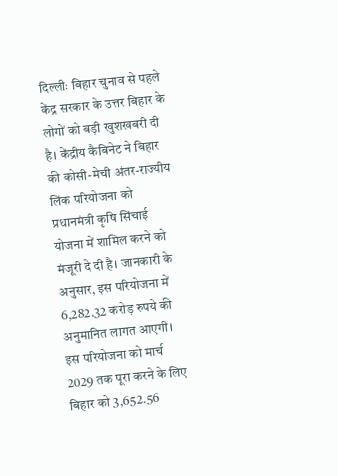दिल्लीः बिहार चुनाव से पहले केंद्र सरकार के उत्तर बिहार के लोगों को बड़ी खुशखबरी दी है। केंद्रीय कैबिनेट ने बिहार की कोसी-मेची अंतर-राज्यीय लिंक परियोजना को प्रधानमंत्री कृषि सिंचाई योजना में शामिल करने को मंजूरी दे दी है। जानकारी के अनुसार, इस परियोजना में 6,282.32 करोड़ रुपये की अनुमानित लागत आएगी। इस परियोजना को मार्च 2029 तक पूरा करने के लिए बिहार को 3,652.56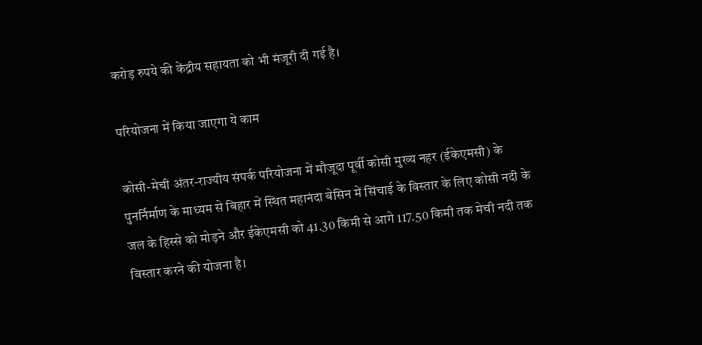करोड़ रुपये की केंद्रीय सहायता को भी मंजूरी दी गई है।

परियोजना में किया जाएगा ये काम

कोसी-मेची अंतर-राज्यीय संपर्क परियोजना में मौजूदा पूर्वी कोसी मुख्य नहर (ईकेएमसी) के पुनर्निर्माण के माध्यम से बिहार में स्थित महानंदा बेसिन में सिंचाई के विस्तार के लिए कोसी नदी के जल के हिस्से को मोड़ने और ईकेएमसी को 41.30 किमी से आगे 117.50 किमी तक मेची नदी तक विस्तार करने की योजना है।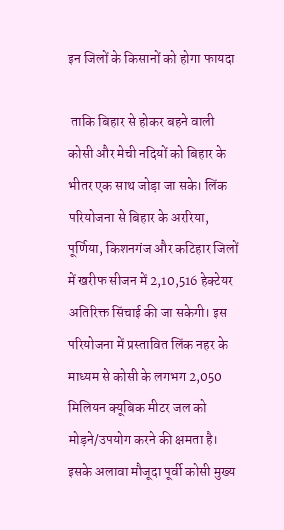इन जिलों के किसानों को होगा फायदा

 ताकि बिहार से होकर बहने वाली कोसी और मेची नदियों को बिहार के भीतर एक साथ जोड़ा जा सके। लिंक परियोजना से बिहार के अररिया, पूर्णिया, किशनगंज और कटिहार जिलों में खरीफ सीजन में 2,10,516 हेक्टेयर अतिरिक्त सिंचाई की जा सकेगी। इस परियोजना में प्रस्तावित लिंक नहर के माध्यम से कोसी के लगभग 2,050 मिलियन क्यूबिक मीटर जल को मोड़ने/उपयोग करने की क्षमता है। इसके अलावा मौजूदा पूर्वी कोसी मुख्य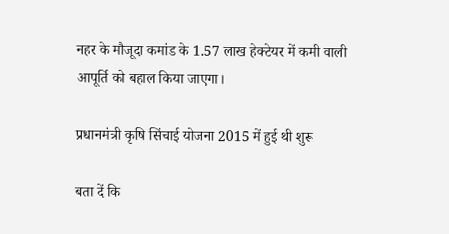नहर के मौजूदा कमांड के 1.57 लाख हेक्टेयर में कमी वाली आपूर्ति को बहाल किया जाएगा।

प्रधानमंत्री कृषि सिंचाई योजना 2015 में हुई थी शुरू

बता दें कि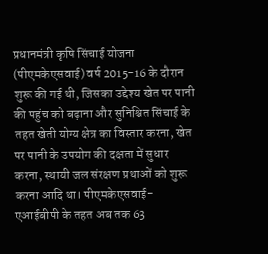प्रधानमंत्री कृषि सिंचाई योजना (पीएमकेएसवाई) वर्ष 2015-16 के दौरान शुरू की गई थी, जिसका उद्देश्य खेत पर पानी की पहुंच को बढ़ाना और सुनिश्चित सिंचाई के तहत खेती योग्य क्षेत्र का विस्तार करना, खेत पर पानी के उपयोग की दक्षता में सुधार करना, स्थायी जल संरक्षण प्रथाओं को शुरू करना आदि था। पीएमकेएसवाई-एआईबीपी के तहत अब तक 63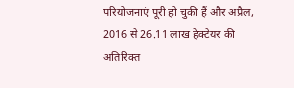परियोजनाएं पूरी हो चुकी हैं और अप्रैल, 2016 से 26.11 लाख हेक्टेयर की अतिरिक्त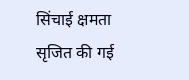सिंचाई क्षमता सृजित की गई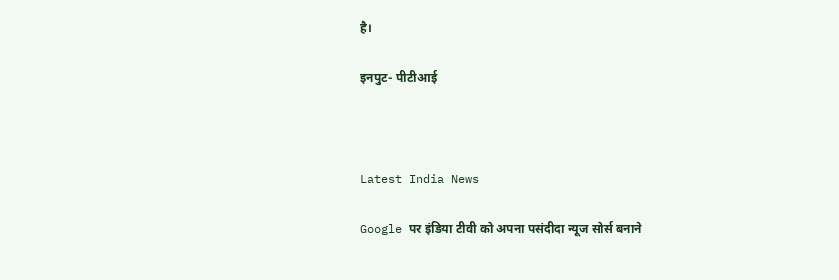है।

इनपुट- पीटीआई



Latest India News

Google पर इंडिया टीवी को अपना पसंदीदा न्यूज सोर्स बनाने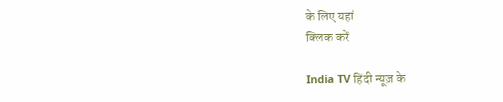के लिए यहां
क्लिक करें

India TV हिंदी न्यूज़ के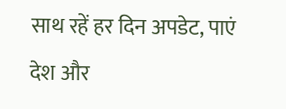साथ रहें हर दिन अपडेट, पाएं देश और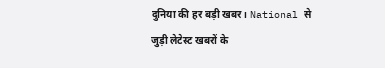दुनिया की हर बड़ी खबर। National से जुड़ी लेटेस्ट खबरों के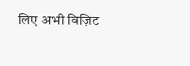लिए अभी विज़िट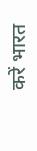करें भारत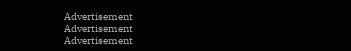Advertisement
Advertisement
Advertisement